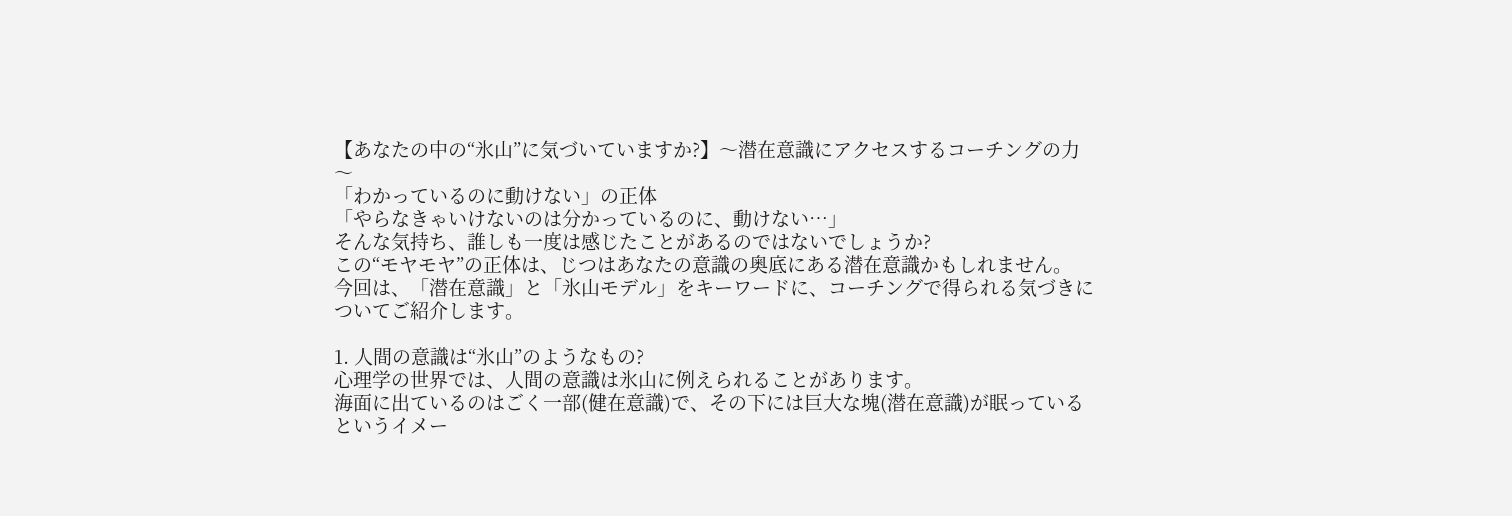【あなたの中の“氷山”に気づいていますか?】〜潜在意識にアクセスするコーチングの力〜
「わかっているのに動けない」の正体
「やらなきゃいけないのは分かっているのに、動けない…」
そんな気持ち、誰しも一度は感じたことがあるのではないでしょうか?
この“モヤモヤ”の正体は、じつはあなたの意識の奥底にある潜在意識かもしれません。
今回は、「潜在意識」と「氷山モデル」をキーワードに、コーチングで得られる気づきについてご紹介します。

1. 人間の意識は“氷山”のようなもの?
心理学の世界では、人間の意識は氷山に例えられることがあります。
海面に出ているのはごく一部(健在意識)で、その下には巨大な塊(潜在意識)が眠っているというイメー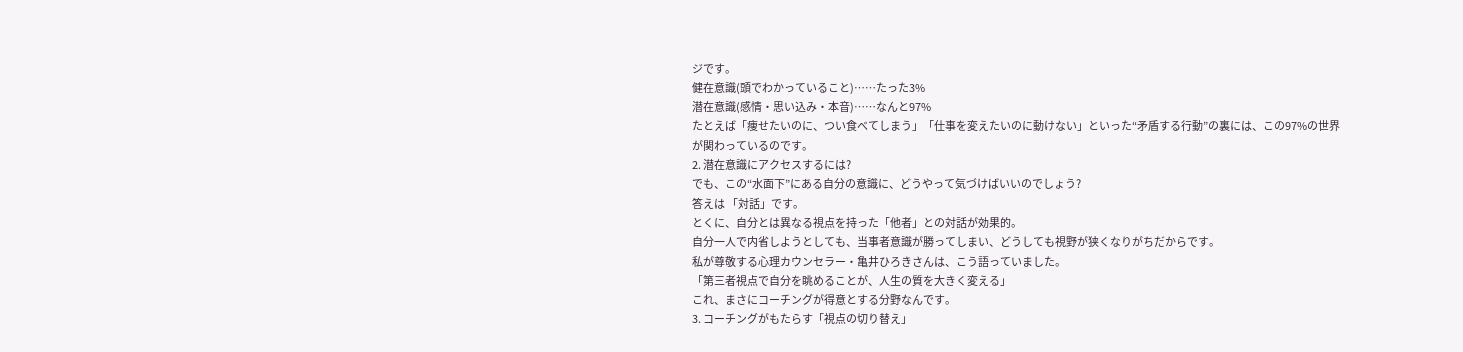ジです。
健在意識(頭でわかっていること)……たった3%
潜在意識(感情・思い込み・本音)……なんと97%
たとえば「痩せたいのに、つい食べてしまう」「仕事を変えたいのに動けない」といった“矛盾する行動”の裏には、この97%の世界が関わっているのです。
2. 潜在意識にアクセスするには?
でも、この“水面下”にある自分の意識に、どうやって気づけばいいのでしょう?
答えは 「対話」です。
とくに、自分とは異なる視点を持った「他者」との対話が効果的。
自分一人で内省しようとしても、当事者意識が勝ってしまい、どうしても視野が狭くなりがちだからです。
私が尊敬する心理カウンセラー・亀井ひろきさんは、こう語っていました。
「第三者視点で自分を眺めることが、人生の質を大きく変える」
これ、まさにコーチングが得意とする分野なんです。
3. コーチングがもたらす「視点の切り替え」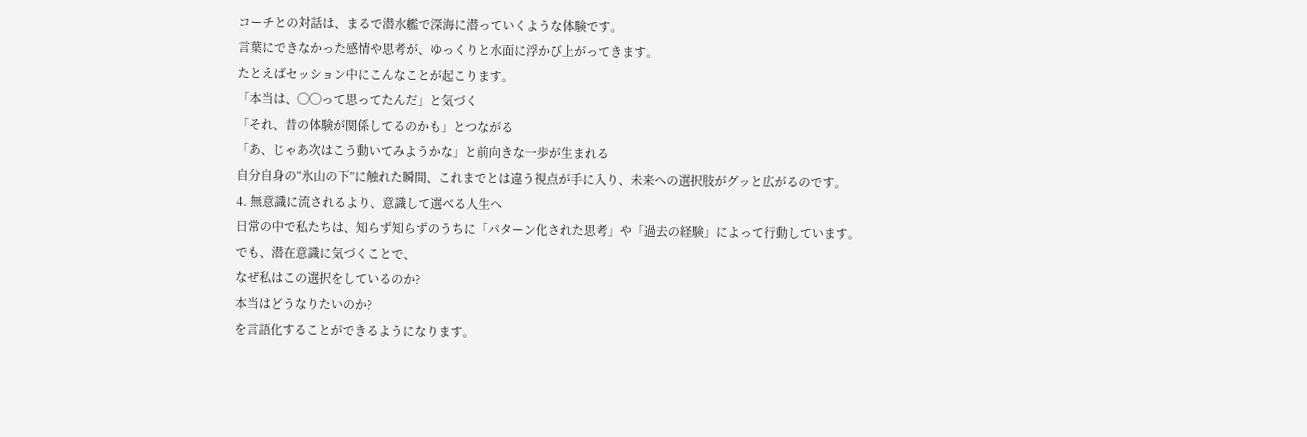コーチとの対話は、まるで潜水艦で深海に潜っていくような体験です。
言葉にできなかった感情や思考が、ゆっくりと水面に浮かび上がってきます。
たとえばセッション中にこんなことが起こります。
「本当は、◯◯って思ってたんだ」と気づく
「それ、昔の体験が関係してるのかも」とつながる
「あ、じゃあ次はこう動いてみようかな」と前向きな一歩が生まれる
自分自身の“氷山の下”に触れた瞬間、これまでとは違う視点が手に入り、未来への選択肢がグッと広がるのです。
4. 無意識に流されるより、意識して選べる人生へ
日常の中で私たちは、知らず知らずのうちに「パターン化された思考」や「過去の経験」によって行動しています。
でも、潜在意識に気づくことで、
なぜ私はこの選択をしているのか?
本当はどうなりたいのか?
を言語化することができるようになります。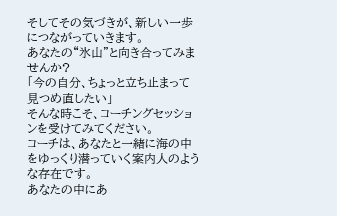そしてその気づきが、新しい一歩につながっていきます。
あなたの“氷山”と向き合ってみませんか?
「今の自分、ちょっと立ち止まって見つめ直したい」
そんな時こそ、コーチングセッションを受けてみてください。
コーチは、あなたと一緒に海の中をゆっくり潜っていく案内人のような存在です。
あなたの中にあ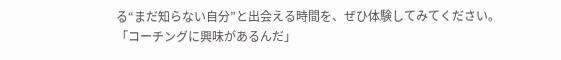る“まだ知らない自分”と出会える時間を、ぜひ体験してみてください。
「コーチングに興味があるんだ」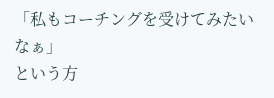「私もコーチングを受けてみたいなぁ」
という方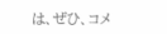は、ぜひ、コメ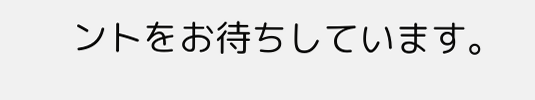ントをお待ちしています。